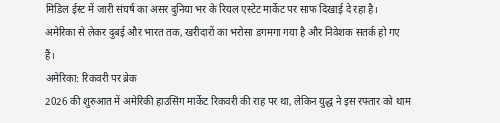मिडिल ईस्ट में जारी संघर्ष का असर दुनिया भर के रियल एस्टेट मार्केट पर साफ दिखाई दे रहा है। अमेरिका से लेकर दुबई और भारत तक, खरीदारों का भरोसा डगमगा गया है और निवेशक सतर्क हो गए हैं।
अमेरिका: रिकवरी पर ब्रेक
2026 की शुरुआत में अमेरिकी हाउसिंग मार्केट रिकवरी की राह पर था, लेकिन युद्ध ने इस रफ्तार को थाम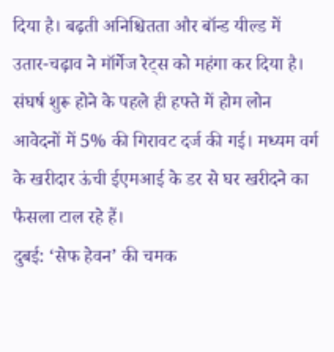दिया है। बढ़ती अनिश्चितता और बॉन्ड यील्ड में उतार-चढ़ाव ने मॉर्गेज रेट्स को महंगा कर दिया है। संघर्ष शुरू होने के पहले ही हफ्ते में होम लोन आवेदनों में 5% की गिरावट दर्ज की गई। मध्यम वर्ग के खरीदार ऊंची ईएमआई के डर से घर खरीदने का फैसला टाल रहे हैं।
दुबई: ‘सेफ हेवन’ की चमक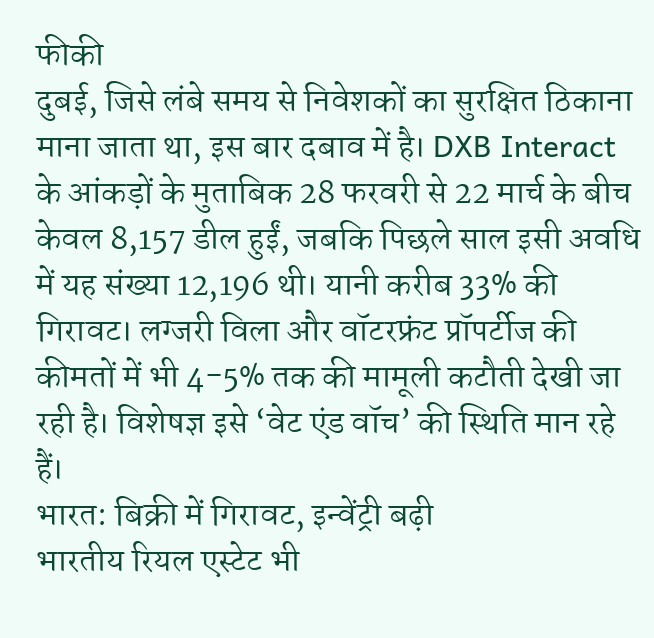फीकी
दुबई, जिसे लंबे समय से निवेशकों का सुरक्षित ठिकाना माना जाता था, इस बार दबाव में है। DXB Interact के आंकड़ों के मुताबिक 28 फरवरी से 22 मार्च के बीच केवल 8,157 डील हुईं, जबकि पिछले साल इसी अवधि में यह संख्या 12,196 थी। यानी करीब 33% की गिरावट। लग्जरी विला और वॉटरफ्रंट प्रॉपर्टीज की कीमतों में भी 4-5% तक की मामूली कटौती देखी जा रही है। विशेषज्ञ इसे ‘वेट एंड वॉच’ की स्थिति मान रहे हैं।
भारत: बिक्री में गिरावट, इन्वेंट्री बढ़ी
भारतीय रियल एस्टेट भी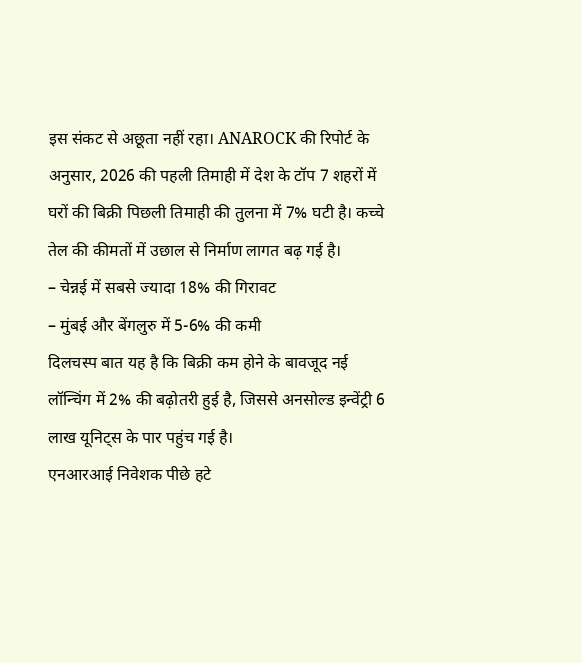इस संकट से अछूता नहीं रहा। ANAROCK की रिपोर्ट के अनुसार, 2026 की पहली तिमाही में देश के टॉप 7 शहरों में घरों की बिक्री पिछली तिमाही की तुलना में 7% घटी है। कच्चे तेल की कीमतों में उछाल से निर्माण लागत बढ़ गई है।
– चेन्नई में सबसे ज्यादा 18% की गिरावट
– मुंबई और बेंगलुरु में 5-6% की कमी
दिलचस्प बात यह है कि बिक्री कम होने के बावजूद नई लॉन्चिंग में 2% की बढ़ोतरी हुई है, जिससे अनसोल्ड इन्वेंट्री 6 लाख यूनिट्स के पार पहुंच गई है।
एनआरआई निवेशक पीछे हटे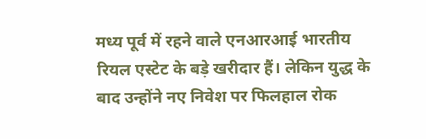मध्य पूर्व में रहने वाले एनआरआई भारतीय रियल एस्टेट के बड़े खरीदार हैं। लेकिन युद्ध के बाद उन्होंने नए निवेश पर फिलहाल रोक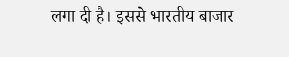लगा दी है। इससे भारतीय बाजार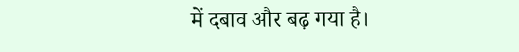में दबाव और बढ़ गया है।